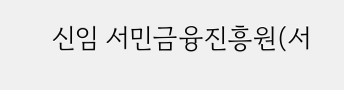신임 서민금융진흥원(서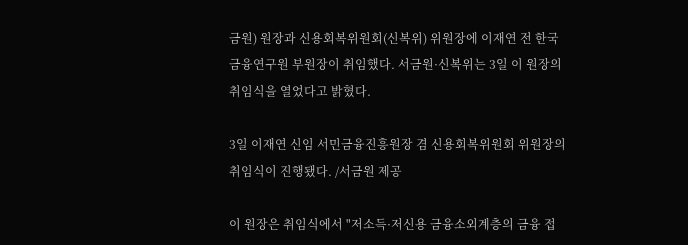금원) 원장과 신용회복위원회(신복위) 위원장에 이재연 전 한국금융연구원 부원장이 취임했다. 서금원·신복위는 3일 이 원장의 취임식을 열었다고 밝혔다.

3일 이재연 신임 서민금융진흥원장 겸 신용회복위원회 위원장의 취임식이 진행됐다. /서금원 제공

이 원장은 취임식에서 "저소득·저신용 금융소외계층의 금융 접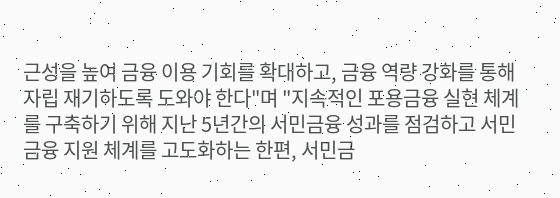근성을 높여 금융 이용 기회를 확대하고, 금융 역량 강화를 통해 자립 재기하도록 도와야 한다"며 "지속적인 포용금융 실현 체계를 구축하기 위해 지난 5년간의 서민금융 성과를 점검하고 서민금융 지원 체계를 고도화하는 한편, 서민금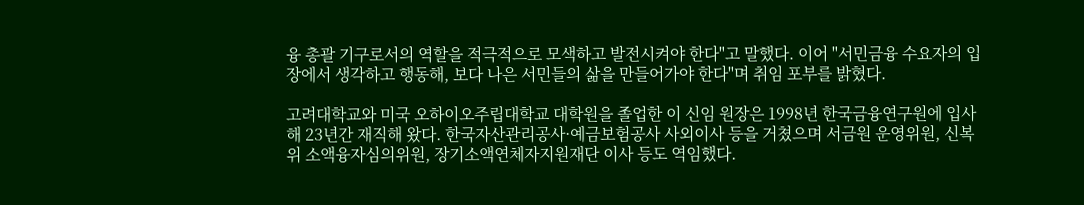융 총괄 기구로서의 역할을 적극적으로 모색하고 발전시켜야 한다"고 말했다. 이어 "서민금융 수요자의 입장에서 생각하고 행동해, 보다 나은 서민들의 삶을 만들어가야 한다"며 취임 포부를 밝혔다.

고려대학교와 미국 오하이오주립대학교 대학원을 졸업한 이 신임 원장은 1998년 한국금융연구원에 입사해 23년간 재직해 왔다. 한국자산관리공사·예금보험공사 사외이사 등을 거쳤으며 서금원 운영위원, 신복위 소액융자심의위원, 장기소액연체자지원재단 이사 등도 역임했다.